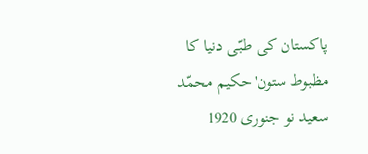پاکستان کی طبّی دنیا کا مظبوط ستون'حکیم محمّد سعید نو جنوری 1920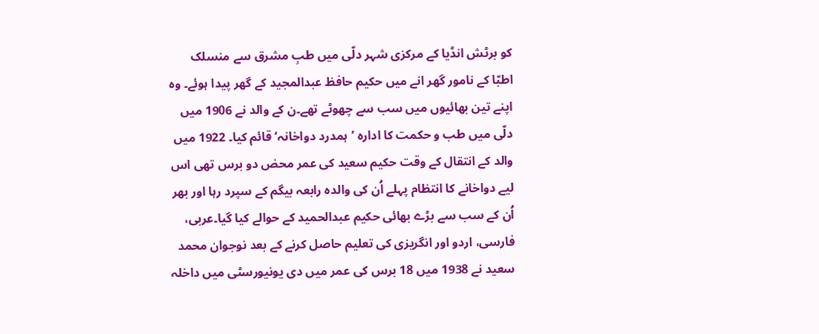کو برٹش انڈیا کے مرکزی شہر دلّی میں طبِ مشرق سے منسلک اطبّا کے نامور گھر انے میں حکیم حافظ عبدالمجید کے گھر پیدا ہوئے۔ وہ اپنے تین بھائیوں میں سب سے چھوٹے تھے۔ن کے والد نے 1906 میں دلّی میں طب و حکمت کا ادارہ ’ہمدرد دواخانہ‘ قائم کیا۔ 1922 میں والد کے انتقال کے وقت حکیم سعید کی عمر محض دو برس تھی اس لیے دواخانے کا انتظام پہلے اُن کی والدہ رابعہ بیگم کے سپرد رہا اور بھر اُن کے سب سے بڑے بھائی حکیم عبدالحمید کے حوالے کیا گیا۔عربی، فارسی، اردو اور انگریزی کی تعلیم حاصل کرنے کے بعد نوجوان محمد سعید نے 1938 میں 18 برس کی عمر میں دی یونیورسٹی میں داخلہ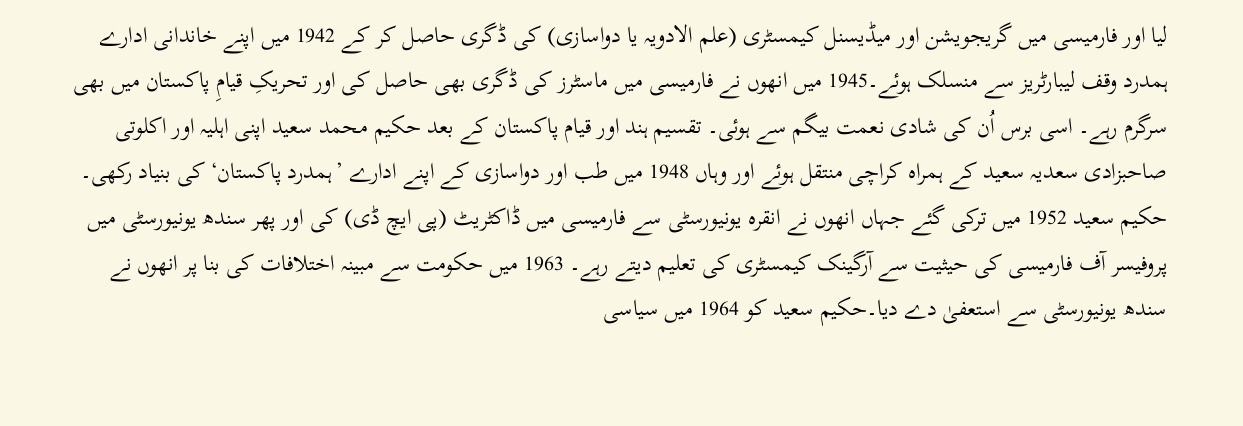لیا اور فارمیسی میں گریجویشن اور میڈیسنل کیمسٹری (علم الادویہ یا دواسازی) کی ڈگری حاصل کر کے 1942 میں اپنے خاندانی ادارے ہمدرد وقف لیبارٹریز سے منسلک ہوئے۔1945 میں انھوں نے فارمیسی میں ماسٹرز کی ڈگری بھی حاصل کی اور تحریکِ قیامِ پاکستان میں بھی سرگرم رہے۔ اسی برس اُن کی شادی نعمت بیگم سے ہوئی۔ تقسیم ہند اور قیام پاکستان کے بعد حکیم محمد سعید اپنی اہلیہ اور اکلوتی صاحبزادی سعدیہ سعید کے ہمراہ کراچی منتقل ہوئے اور وہاں 1948 میں طب اور دواسازی کے اپنے ادارے ’ہمدرد پاکستان‘ کی بنیاد رکھی۔
حکیم سعید 1952 میں ترکی گئے جہاں انھوں نے انقرہ یونیورسٹی سے فارمیسی میں ڈاکٹریٹ (پی ایچ ڈی) کی اور پھر سندھ یونیورسٹی میں پروفیسر آف فارمیسی کی حیثیت سے آرگینک کیمسٹری کی تعلیم دیتے رہے۔ 1963 میں حکومت سے مبینہ اختلافات کی بنا پر انھوں نے سندھ یونیورسٹی سے استعفیٰ دے دیا۔حکیم سعید کو 1964 میں سیاسی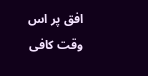افق پر اس وقت کافی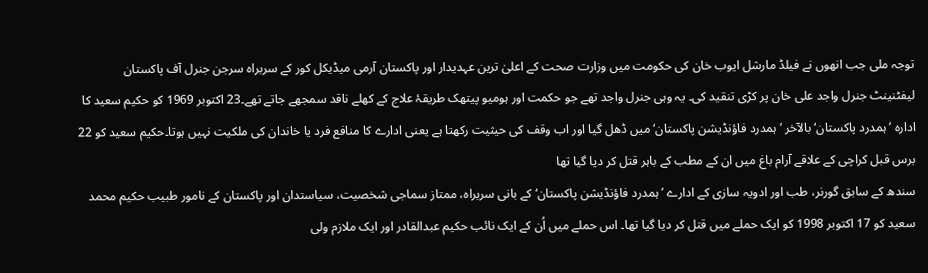توجہ ملی جب انھوں نے فیلڈ مارشل ایوب خان کی حکومت میں وزارت صحت کے اعلیٰ ترین عہدیدار اور پاکستان آرمی میڈیکل کور کے سربراہ سرجن جنرل آف پاکستان لیفٹنینٹ جنرل واجد علی خان پر کڑی تنقید کی۔ یہ وہی جنرل واجد تھے جو حکمت اور ہومیو پیتھک طریقۂ علاج کے کھلے ناقد سمجھے جاتے تھے۔23 اکتوبر 1969 کو حکیم سعید کا ادارہ ’ہمدرد پاکستان‘ بالآخر ’ہمدرد فاؤنڈیشن پاکستان‘ میں ڈھل گیا اور اب وقف کی حیثیت رکھتا ہے یعنی ادارے کا منافع فرد یا خاندان کی ملکیت نہیں ہوتا۔حکیم سعید کو 22 برس قبل کراچی کے علاقے آرام باغ میں ان کے مطب کے باہر قتل کر دیا گیا تھا
سندھ کے سابق گورنر، طب اور ادویہ سازی کے ادارے ’ہمدرد فاؤنڈیشن پاکستان‘ کے بانی سربراہ، ممتاز سماجی شخصیت، سیاستدان اور پاکستان کے نامور طبیب حکیم محمد سعید کو 17 اکتوبر 1998 کو ایک حملے میں قتل کر دیا گیا تھا۔ اس حملے میں اُن کے ایک نائب حکیم عبدالقادر اور ایک ملازم ولی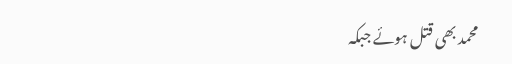محمد بھی قتل ہوئے جبکہ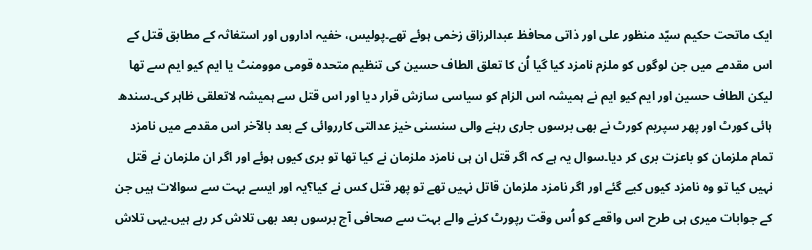ایک ماتحت حکیم سیّد منظور علی اور ذاتی محافظ عبدالرزاق زخمی ہوئے تھے۔پولیس، خفیہ اداروں اور استغاثہ کے مطابق قتل کے اس مقدمے میں جن لوگوں کو ملزم نامزد کیا گیا اُن کا تعلق الطاف حسین کی تنظیم متحدہ قومی موومنٹ یا ایم کیو ایم سے تھا لیکن الطاف حسین اور ایم کیو ایم نے ہمیشہ اس الزام کو سیاسی سازش قرار دیا اور اس قتل سے ہمیشہ لاتعلقی ظاہر کی۔سندھ ہائی کورٹ اور پھر سپریم کورٹ نے بھی برسوں جاری رہنے والی سنسنی خیز عدالتی کارروائی کے بعد بالآخر اس مقدمے میں نامزد تمام ملزمان کو باعزت بری کر دیا۔سوال یہ ہے کہ اگر قتل ان ہی نامزد ملزمان نے کیا تھا تو بری کیوں ہوئے اور اگر ان ملزمان نے قتل نہیں کیا تو وہ نامزد کیوں کیے گئے اور اگر نامزد ملزمان قاتل نہیں تھے تو پھر قتل کس نے کیا؟یہ اور ایسے بہت سے سوالات ہیں جن کے جوابات میری ہی طرح اس واقعے کو اُس وقت رپورٹ کرنے والے بہت سے صحافی آج برسوں بعد بھی تلاش کر رہے ہیں۔یہی تلاش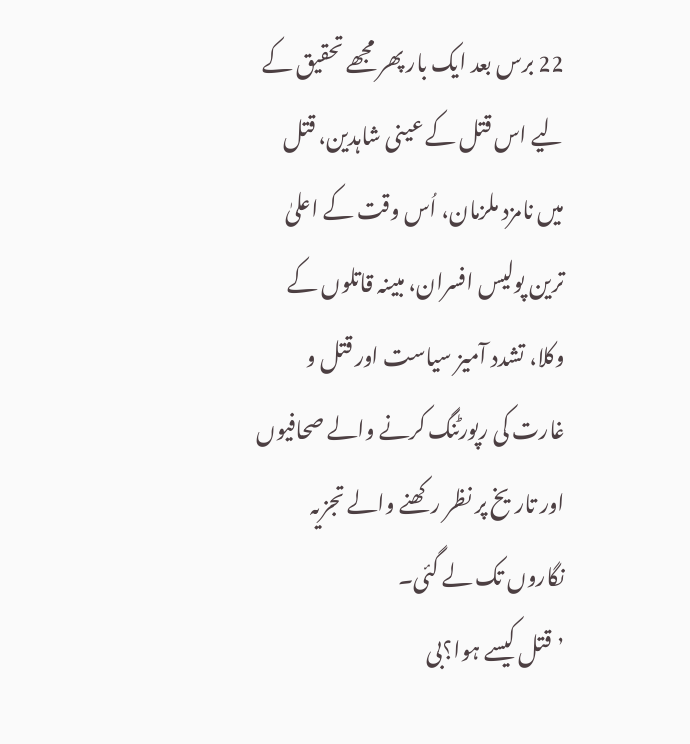22 برس بعد ایک بار پھر مجھے تحقیق کے لیے اس قتل کے عینی شاہدین، قتل میں نامزد ملزمان، اُس وقت کے اعلیٰ ترین پولیس افسران، مبینہ قاتلوں کے وکلا، تشدد آمیز سیاست اور قتل و غارت کی رپورٹنگ کرنے والے صحافیوں اور تاریخ پر نظر رکھنے والے تجزیہ نگاروں تک لے گئی۔
’قتل کیسے ہوا؟بی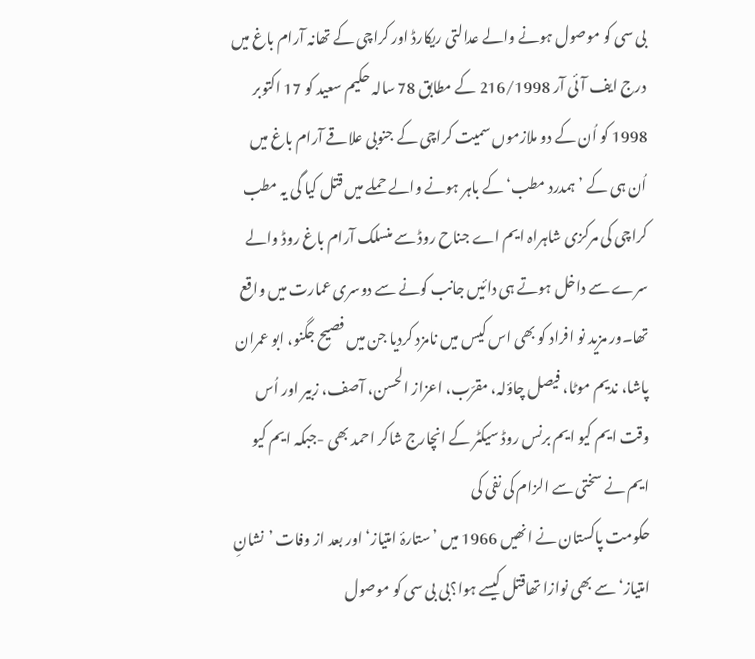بی سی کو موصول ہونے والے عدالتی ریکارڈ اور کراچی کے تھانہ آرام باغ میں درج ایف آئی آر 216/1998 کے مطابق 78 سالہ حکیم سعید کو 17 اکتوبر 1998 کو اُن کے دو ملازموں سمیت کراچی کے جنوبی علاقے آرام باغ میں اُن ہی کے ’ہمدرد مطب‘ کے باہر ہونے والے حملے میں قتل کیا گی یہ مطب کراچی کی مرکزی شاہراہ ایم اے جناح روڈ سے منسلک آرام باغ روڈ والے سرے سے داخل ہوتے ہی دائیں جانب کونے سے دوسری عمارت میں واقع تھا۔ور مزید نو افراد کو بھی اس کیس میں نامزد کردیا جن میں فصیح جگنو، ابو عمران پاشا، ندیم موٹا، فیصل چاؤلہ، مقرّب، اعزاز الحسن، آصف، زبیر اور اُس وقت ایم کیو ایم برنس روڈ سیکٹر کے انچارج شاکر احمد بھی -جبکہ ایم کیو ایم نے سختی سے الزام کی نفی کی
حکومت پاکستان نے انھیں 1966 میں ’ستارۂ امتیاز‘ اور بعد از وفات ’نشانِ امتیاز‘ سے بھی نوازا تھاقتل کیسے ہوا؟بی بی سی کو موصول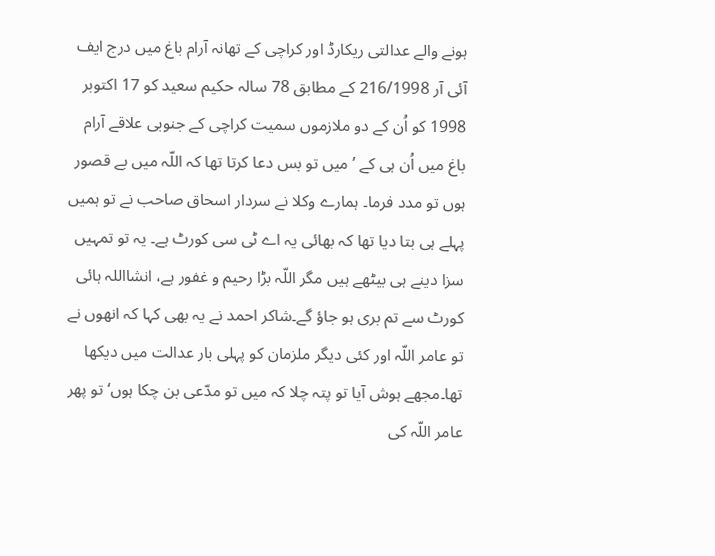ہونے والے عدالتی ریکارڈ اور کراچی کے تھانہ آرام باغ میں درج ایف آئی آر 216/1998 کے مطابق 78 سالہ حکیم سعید کو 17 اکتوبر 1998 کو اُن کے دو ملازموں سمیت کراچی کے جنوبی علاقے آرام باغ میں اُن ہی کے ’میں تو بس دعا کرتا تھا کہ اللّہ میں بے قصور ہوں تو مدد فرما۔ ہمارے وکلا نے سردار اسحاق صاحب نے تو ہمیں پہلے ہی بتا دیا تھا کہ بھائی یہ اے ٹی سی کورٹ ہے۔ یہ تو تمہیں سزا دینے ہی بیٹھے ہیں مگر اللّہ بڑا رحیم و غفور ہے، انشااللہ ہائی کورٹ سے تم بری ہو جاؤ گے۔شاکر احمد نے یہ بھی کہا کہ انھوں نے تو عامر اللّہ اور کئی دیگر ملزمان کو پہلی بار عدالت میں دیکھا تھا۔مجھے ہوش آیا تو پتہ چلا کہ میں تو مدّعی بن چکا ہوں‘تو پھر عامر اللّہ کی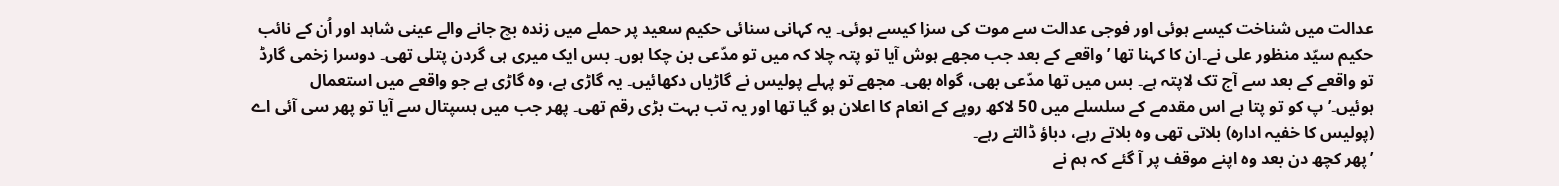عدالت میں شناخت کیسے ہوئی اور فوجی عدالت سے موت کی سزا کیسے ہوئی۔ یہ کہانی سنائی حکیم سعید پر حملے میں زندہ بچ جانے والے عینی شاہد اور اُن کے نائب حکیم سیّد منظور علی نے۔ان کا کہنا تھا ’واقعے کے بعد جب مجھے ہوش آیا تو پتہ چلا کہ میں تو مدّعی بن چکا ہوں۔ بس ایک میری ہی گردن پتلی تھی۔ دوسرا زخمی گارڈ تو واقعے کے بعد سے آج تک لاپتہ ہے۔ بس میں تھا مدّعی بھی، گواہ بھی۔ مجھے تو پہلے پولیس نے گاڑیاں دکھائیں۔ یہ گاڑی ہے، وہ گاڑی ہے جو واقعے میں استعمال ہوئیں۔’پ کو تو پتا ہے اس مقدمے کے سلسلے میں 50 لاکھ روپے کے انعام کا اعلان ہو گیا تھا اور یہ تب بہت بڑی رقم تھی۔ پھر جب میں ہسپتال سے آیا تو پھر سی آئی اے (پولیس کا خفیہ ادارہ) بلاتی تھی وہ بلاتے رہے، دباؤ ڈالتے رہے۔
’پھر کچھ دن بعد وہ اپنے موقف پر آ گئے کہ ہم نے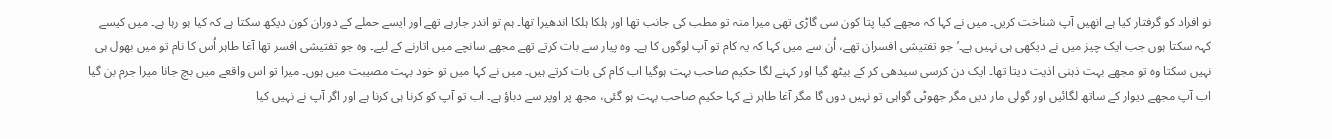نو افراد کو گرفتار کیا ہے انھیں آپ شناخت کریں۔ میں نے کہا کہ مجھے کیا پتا کون سی گاڑی تھی میرا منہ تو مطب کی جانب تھا اور ہلکا ہلکا اندھیرا تھا۔ ہم تو اندر جارہے تھے اور ایسے حملے کے دوران کون دیکھ سکتا ہے کہ کیا ہو رہا ہے۔ میں کیسے کہہ سکتا ہوں جب ایک چیز میں نے دیکھی ہی نہیں ہے۔’جو تفتیشی افسران تھے، اُن سے میں کہا کہ یہ کام تو آپ لوگوں کا ہے۔ وہ پیار سے بات کرتے تھے مجھے سانچے میں اتارنے کے لیے۔ وہ جو تفتیشی افسر تھا آغا طاہر اُس کا نام تو میں بھول ہی نہیں سکتا وہ تو مجھے بہت ذہنی اذیت دیتا تھا۔ ایک دن کرسی سیدھی کر کے بیٹھ گیا اور کہنے لگا حکیم صاحب بہت ہوگیا اب کام کی بات کرتے ہیں۔ میں نے کہا میں تو خود بہت مصیبت میں ہوں۔ میرا تو اس واقعے میں بچ جانا میرا جرم بن گیا اب آپ مجھے دیوار کے ساتھ لگائیں اور گولی مار دیں مگر جھوٹی گواہی تو نہیں دوں گا مگر آغا طاہر نے کہا حکیم صاحب بہت ہو گئی، مجھ پر اوپر سے دباؤ ہے۔ اب تو آپ کو کرنا ہی کرنا ہے اور اگر آپ نے نہیں کیا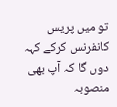تو میں پریس کانفرنس کرکے کہہ دوں گا کہ آپ بھی منصوبہ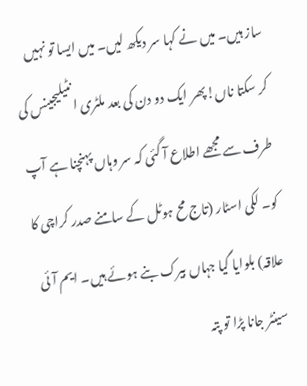ساز ہیں۔ میں نے کہا سر دیکھ لیں۔ میں ایسا تو نہیں کر سکتا ناں!پھر ایک دو دن کی بعد ملٹری انٹیلیجینس کی طرف سے مجھے اطلاع آ گئی کہ سر وہاں پہنچنا ہے آپ کو۔ لکی اسٹار (تاج مح ہوٹل کے سامنے صدر کراچی کا علاقہ) بلوایا گیا جہاں بیرک بنے ہوئے ہیں۔ ایم آئی سینٹر جانا پڑا تو پتہ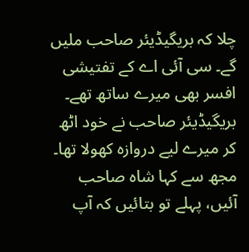چلا کہ بریگیڈیئر صاحب ملیں گے۔ سی آئی اے کے تفتیشی افسر بھی میرے ساتھ تھے۔ بریگیڈیئر صاحب نے خود اٹھ کر میرے لیے دروازہ کھولا تھا۔ مجھ سے کہا شاہ صاحب آئیں، پہلے تو بتائیں کہ آپ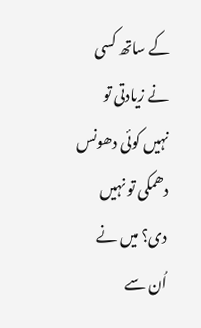کے ساتھ کسی نے زیادتی تو نہیں کوئی دھونس دھمکی تو نہیں دی؟ میں نے اُن سے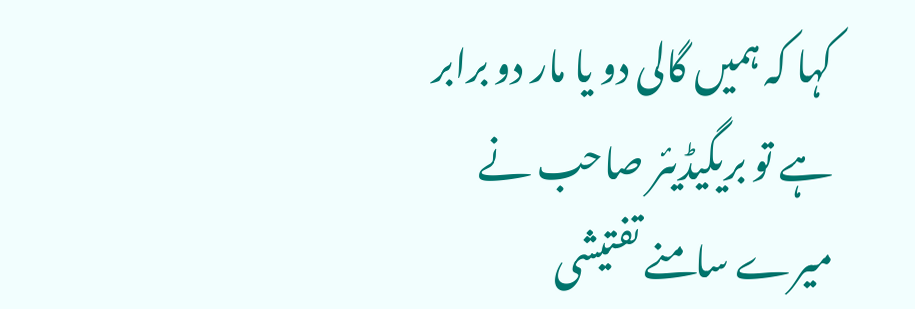کہا کہ ہمیں گالی دو یا مار دو برابر ہے تو بریگیڈیئر صاحب نے میرے سامنے تفتیشی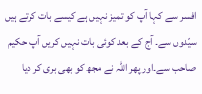افسر سے کہا آپ کو تمیز نہیں ہے کیسے بات کرتے ہیں سیّدوں سے۔ آج کے بعد کوئی بات نہیں کریں آپ حکیم صاحب سے۔اور پھر اللہ نے مجھ کو بھی بری کر دیا